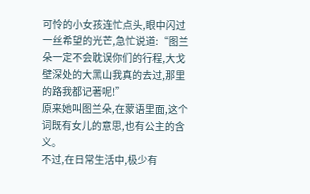可怜的小女孩连忙点头,眼中闪过一丝希望的光芒,急忙说道:“图兰朵一定不会耽误你们的行程,大戈壁深处的大黑山我真的去过,那里的路我都记著呢!”
原来她叫图兰朵,在蒙语里面,这个词既有女儿的意思,也有公主的含义。
不过,在日常生活中,极少有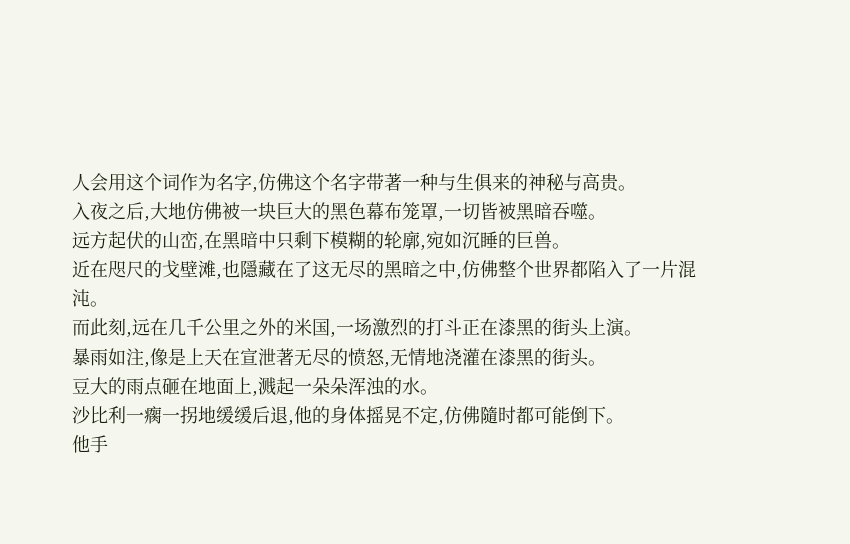人会用这个词作为名字,仿佛这个名字带著一种与生俱来的神秘与高贵。
入夜之后,大地仿佛被一块巨大的黑色幕布笼罩,一切皆被黑暗吞噬。
远方起伏的山峦,在黑暗中只剩下模糊的轮廓,宛如沉睡的巨兽。
近在咫尺的戈壁滩,也隱藏在了这无尽的黑暗之中,仿佛整个世界都陷入了一片混沌。
而此刻,远在几千公里之外的米国,一场激烈的打斗正在漆黑的街头上演。
暴雨如注,像是上天在宣泄著无尽的愤怒,无情地浇灌在漆黑的街头。
豆大的雨点砸在地面上,溅起一朵朵浑浊的水。
沙比利一瘸一拐地缓缓后退,他的身体摇晃不定,仿佛隨时都可能倒下。
他手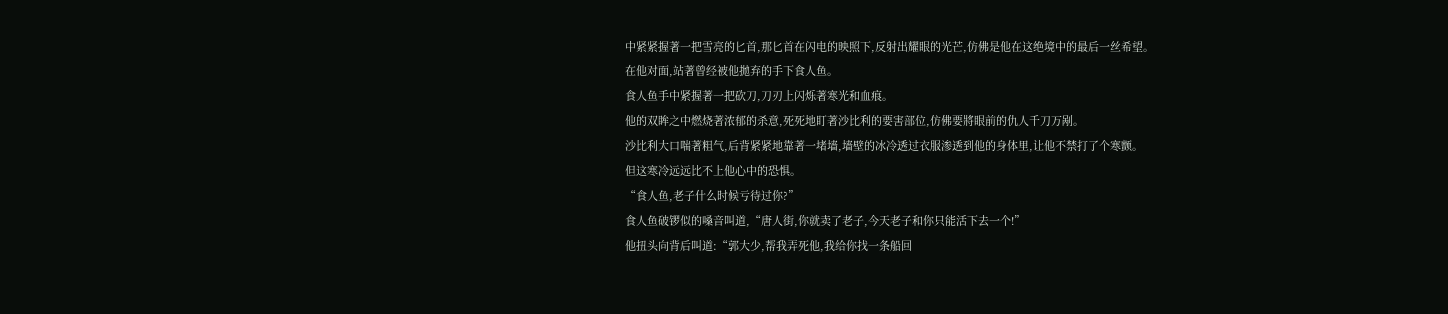中紧紧握著一把雪亮的匕首,那匕首在闪电的映照下,反射出耀眼的光芒,仿佛是他在这绝境中的最后一丝希望。
在他对面,站著曾经被他拋弃的手下食人鱼。
食人鱼手中紧握著一把砍刀,刀刃上闪烁著寒光和血痕。
他的双眸之中燃烧著浓郁的杀意,死死地盯著沙比利的要害部位,仿佛要將眼前的仇人千刀万剐。
沙比利大口喘著粗气,后背紧紧地靠著一堵墙,墙壁的冰冷透过衣服渗透到他的身体里,让他不禁打了个寒颤。
但这寒冷远远比不上他心中的恐惧。
“食人鱼,老子什么时候亏待过你?”
食人鱼破锣似的嗓音叫道,“唐人街,你就卖了老子,今天老子和你只能活下去一个!”
他扭头向背后叫道:“郭大少,帮我弄死他,我给你找一条船回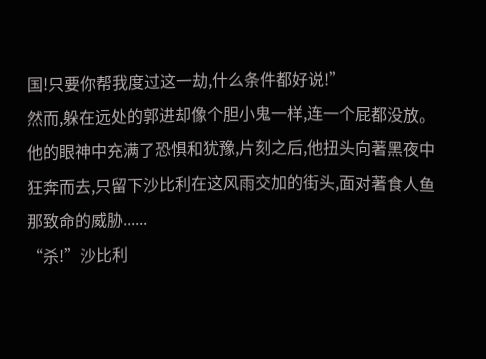国!只要你帮我度过这一劫,什么条件都好说!”
然而,躲在远处的郭进却像个胆小鬼一样,连一个屁都没放。
他的眼神中充满了恐惧和犹豫,片刻之后,他扭头向著黑夜中狂奔而去,只留下沙比利在这风雨交加的街头,面对著食人鱼那致命的威胁......
“杀!”沙比利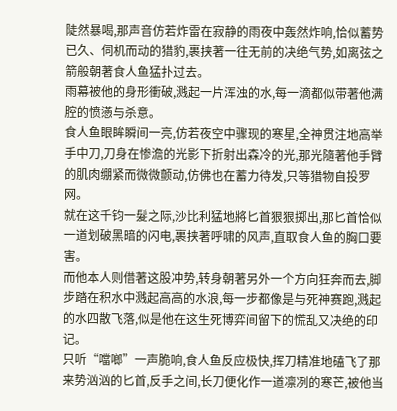陡然暴喝,那声音仿若炸雷在寂静的雨夜中轰然炸响,恰似蓄势已久、伺机而动的猎豹,裹挟著一往无前的决绝气势,如离弦之箭般朝著食人鱼猛扑过去。
雨幕被他的身形衝破,溅起一片浑浊的水,每一滴都似带著他满腔的愤懣与杀意。
食人鱼眼眸瞬间一亮,仿若夜空中骤现的寒星,全神贯注地高举手中刀,刀身在惨澹的光影下折射出森冷的光,那光隨著他手臂的肌肉绷紧而微微颤动,仿佛也在蓄力待发,只等猎物自投罗网。
就在这千钧一髮之际,沙比利猛地將匕首狠狠掷出,那匕首恰似一道划破黑暗的闪电,裹挟著呼啸的风声,直取食人鱼的胸口要害。
而他本人则借著这股冲势,转身朝著另外一个方向狂奔而去,脚步踏在积水中溅起高高的水浪,每一步都像是与死神赛跑,溅起的水四散飞落,似是他在这生死博弈间留下的慌乱又决绝的印记。
只听“噹啷”一声脆响,食人鱼反应极快,挥刀精准地磕飞了那来势汹汹的匕首,反手之间,长刀便化作一道凛冽的寒芒,被他当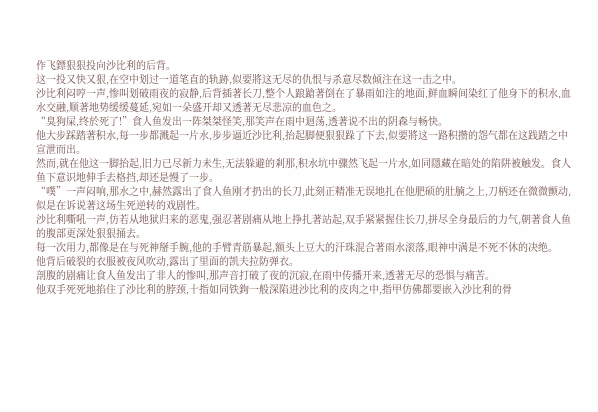作飞鏢狠狠投向沙比利的后背。
这一投又快又狠,在空中划过一道笔直的轨跡,似要將这无尽的仇恨与杀意尽数倾注在这一击之中。
沙比利闷哼一声,惨叫划破雨夜的寂静,后背插著长刀,整个人踉蹌著倒在了暴雨如注的地面,鲜血瞬间染红了他身下的积水,血水交融,顺著地势缓缓蔓延,宛如一朵盛开却又透著无尽悲凉的血色之。
“臭狗屎,终於死了!”食人鱼发出一阵桀桀怪笑,那笑声在雨中迴荡,透著说不出的阴森与畅快。
他大步踩踏著积水,每一步都溅起一片水,步步逼近沙比利,抬起脚便狠狠跺了下去,似要將这一路积攒的怨气都在这践踏之中宣泄而出。
然而,就在他这一脚抬起,旧力已尽新力未生,无法躲避的剎那,积水坑中骤然飞起一片水,如同隱藏在暗处的陷阱被触发。食人鱼下意识地伸手去格挡,却还是慢了一步。
“噗”一声闷响,那水之中,赫然露出了食人鱼刚才扔出的长刀,此刻正精准无误地扎在他肥硕的肚腩之上,刀柄还在微微颤动,似是在诉说著这场生死逆转的戏剧性。
沙比利嘶吼一声,仿若从地狱归来的恶鬼,强忍著剧痛从地上挣扎著站起,双手紧紧握住长刀,拼尽全身最后的力气,朝著食人鱼的腹部更深处狠狠捅去。
每一次用力,都像是在与死神掰手腕,他的手臂青筋暴起,额头上豆大的汗珠混合著雨水滚落,眼神中满是不死不休的决绝。
他背后破裂的衣服被夜风吹动,露出了里面的凯夫拉防弹衣。
剖腹的剧痛让食人鱼发出了非人的惨叫,那声音打破了夜的沉寂,在雨中传播开来,透著无尽的恐惧与痛苦。
他双手死死地掐住了沙比利的脖颈,十指如同铁鉤一般深陷进沙比利的皮肉之中,指甲仿佛都要嵌入沙比利的骨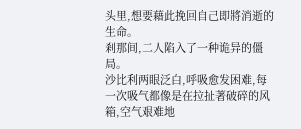头里,想要藉此挽回自己即將消逝的生命。
剎那间,二人陷入了一种诡异的僵局。
沙比利两眼泛白,呼吸愈发困难,每一次吸气都像是在拉扯著破碎的风箱,空气艰难地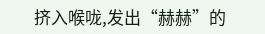挤入喉咙,发出“赫赫”的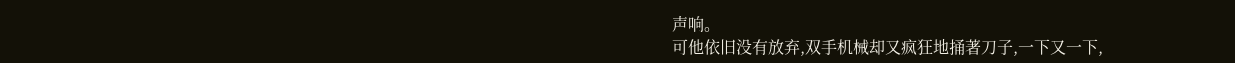声响。
可他依旧没有放弃,双手机械却又疯狂地捅著刀子,一下又一下,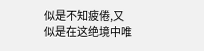似是不知疲倦,又似是在这绝境中唯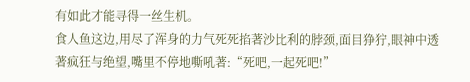有如此才能寻得一丝生机。
食人鱼这边,用尽了浑身的力气死死掐著沙比利的脖颈,面目狰狞,眼神中透著疯狂与绝望,嘴里不停地嘶吼著:“死吧,一起死吧!”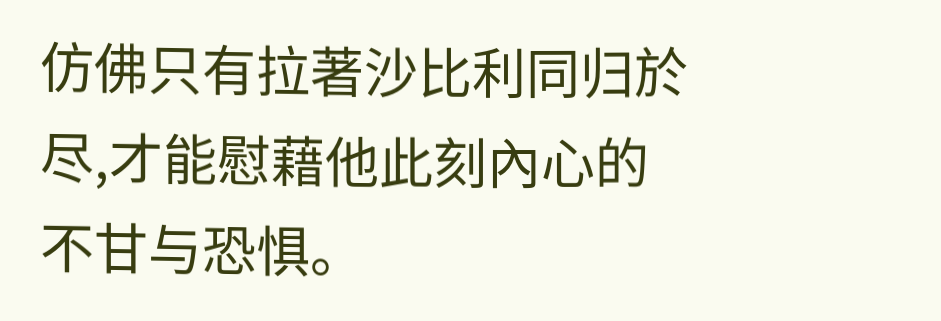仿佛只有拉著沙比利同归於尽,才能慰藉他此刻內心的不甘与恐惧。